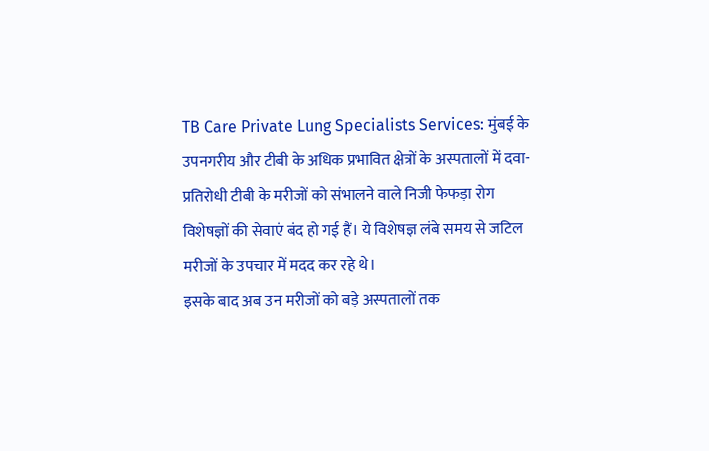TB Care Private Lung Specialists Services: मुंबई के उपनगरीय और टीबी के अधिक प्रभावित क्षेत्रों के अस्पतालों में दवा-प्रतिरोधी टीबी के मरीजों को संभालने वाले निजी फेफड़ा रोग विशेषज्ञों की सेवाएं बंद हो गई हैं। ये विशेषज्ञ लंबे समय से जटिल मरीजों के उपचार में मदद कर रहे थे।
इसके बाद अब उन मरीजों को बड़े अस्पतालों तक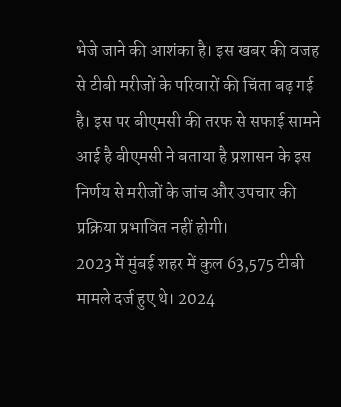भेजे जाने की आशंका है। इस खबर की वजह से टीबी मरीजों के परिवारों की चिंता बढ़ गई है। इस पर बीएमसी की तरफ से सफाई सामने आई है बीएमसी ने बताया है प्रशासन के इस निर्णय से मरीजों के जांच और उपचार की प्रक्रिया प्रभावित नहीं होगी।
2023 में मुंबई शहर में कुल 63,575 टीबी मामले दर्ज हुए थे। 2024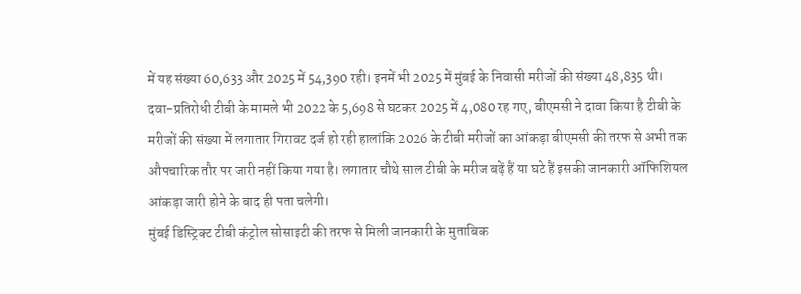में यह संख्या 60,633 और 2025 में 54,390 रही। इनमें भी 2025 में मुंबई के निवासी मरीजों की संख्या 48,835 थी।
दवा-प्रतिरोधी टीबी के मामले भी 2022 के 5,698 से घटकर 2025 में 4,080 रह गए, बीएमसी ने दावा किया है टीबी के मरीजों की संख्या में लगातार गिरावट दर्ज हो रही हालांकि 2026 के टीबी मरीजों का आंकड़ा बीएमसी की तरफ से अभी तक औपचारिक तौर पर जारी नहीं किया गया है। लगातार चौथे साल टीबी के मरीज बढ़ें हैं या घटे हैं इसकी जानकारी ऑफिशियल आंकड़ा जारी होने के बाद ही पता चलेगी।
मुंबई डिस्ट्रिक्ट टीबी कंट्रोल सोसाइटी की तरफ से मिली जानकारी के मुताबिक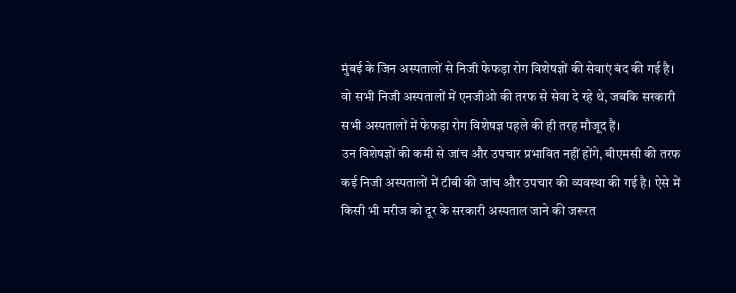मुंबई के जिन अस्पतालों से निजी फेफड़ा रोग विशेषज्ञों की सेवाएं बंद की गई है। वो सभी निजी अस्पतालों में एनजीओ की तरफ से सेवा दे रहे थे, जबकि सरकारी सभी अस्पतालों में फेफड़ा रोग विशेषज्ञ पहले की ही तरह मौजूद हैं।
उन विशेषज्ञों की कमी से जांच और उपचार प्रभावित नहीं होंगे, बीएमसी की तरफ कई निजी अस्पतालों में टीबी की जांच और उपचार की व्यवस्था की गई है। ऐसे में किसी भी मरीज को दूर के सरकारी अस्पताल जाने की जरूरत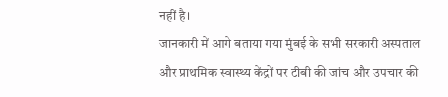नहीं है।
जानकारी में आगे बताया गया मुंबई के सभी सरकारी अस्पताल और प्राथमिक स्वास्थ्य केंद्रों पर टीबी की जांच और उपचार की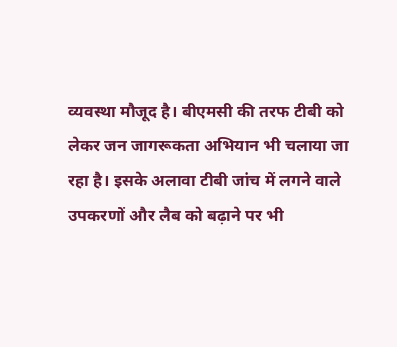व्यवस्था मौजूद है। बीएमसी की तरफ टीबी को लेकर जन जागरूकता अभियान भी चलाया जा रहा है। इसके अलावा टीबी जांच में लगने वाले उपकरणों और लैब को बढ़ाने पर भी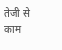तेजी से काम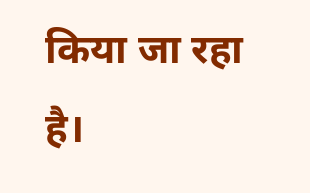किया जा रहा है।